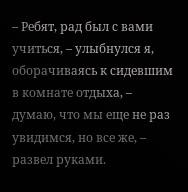– Ребят, рад был с вами учиться, – улыбнулся я, оборачиваясь к сидевшим в комнате отдыха, – думаю, что мы еще не раз увидимся, но все же, – развел руками.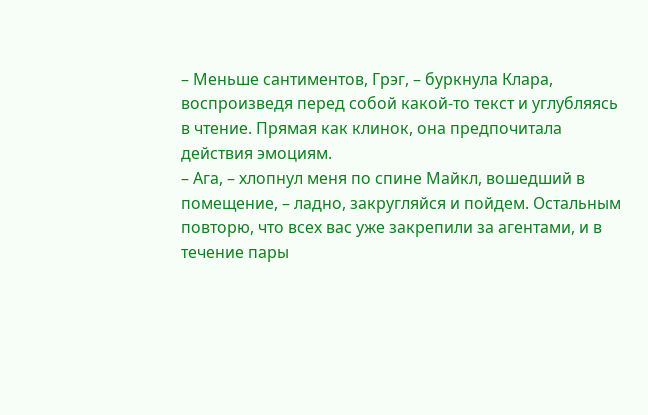– Меньше сантиментов, Грэг, – буркнула Клара, воспроизведя перед собой какой-то текст и углубляясь в чтение. Прямая как клинок, она предпочитала действия эмоциям.
– Ага, – хлопнул меня по спине Майкл, вошедший в помещение, – ладно, закругляйся и пойдем. Остальным повторю, что всех вас уже закрепили за агентами, и в течение пары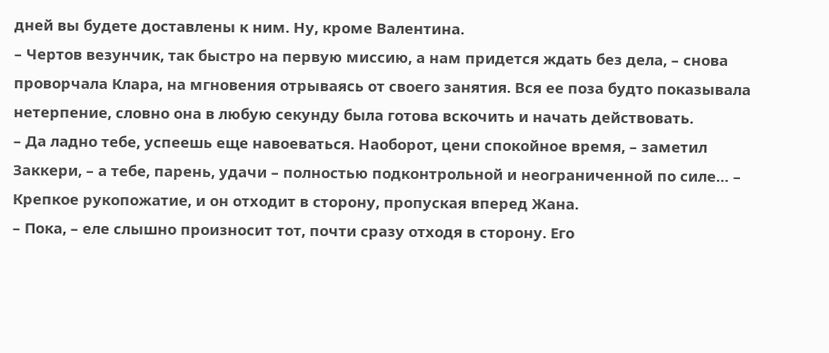дней вы будете доставлены к ним. Ну, кроме Валентина.
– Чертов везунчик, так быстро на первую миссию, а нам придется ждать без дела, – снова проворчала Клара, на мгновения отрываясь от своего занятия. Вся ее поза будто показывала нетерпение, словно она в любую секунду была готова вскочить и начать действовать.
– Да ладно тебе, успеешь еще навоеваться. Наоборот, цени спокойное время, – заметил Заккери, – а тебе, парень, удачи – полностью подконтрольной и неограниченной по силе… – Крепкое рукопожатие, и он отходит в сторону, пропуская вперед Жана.
– Пока, – еле слышно произносит тот, почти сразу отходя в сторону. Его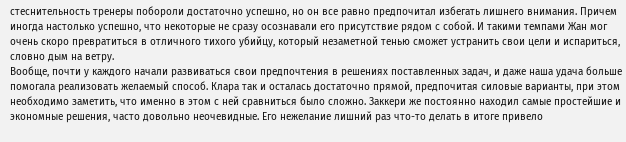стеснительность тренеры побороли достаточно успешно, но он все равно предпочитал избегать лишнего внимания. Причем иногда настолько успешно, что некоторые не сразу осознавали его присутствие рядом с собой. И такими темпами Жан мог очень скоро превратиться в отличного тихого убийцу, который незаметной тенью сможет устранить свои цели и испариться, словно дым на ветру.
Вообще, почти у каждого начали развиваться свои предпочтения в решениях поставленных задач, и даже наша удача больше помогала реализовать желаемый способ. Клара так и осталась достаточно прямой, предпочитая силовые варианты, при этом необходимо заметить, что именно в этом с ней сравниться было сложно. Заккери же постоянно находил самые простейшие и экономные решения, часто довольно неочевидные. Его нежелание лишний раз что-то делать в итоге привело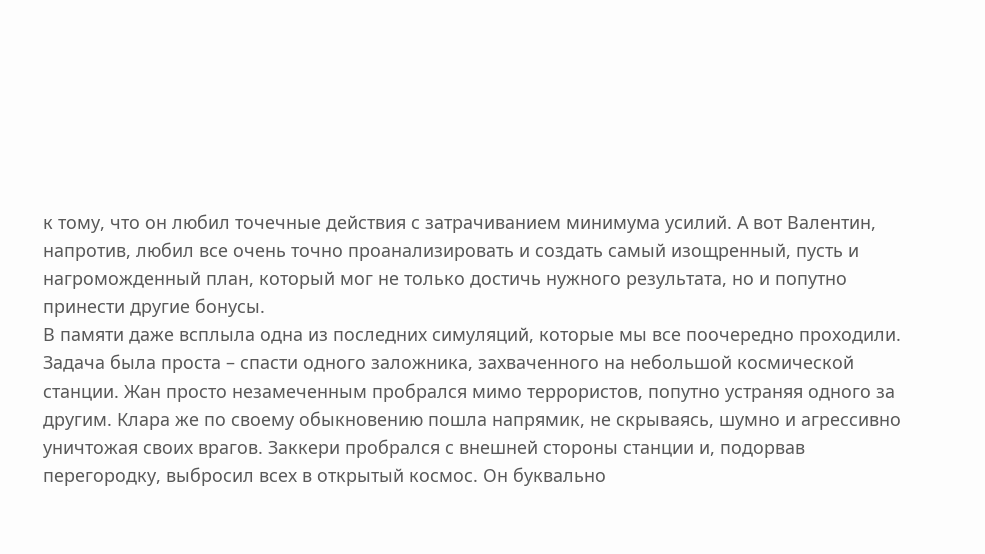к тому, что он любил точечные действия с затрачиванием минимума усилий. А вот Валентин, напротив, любил все очень точно проанализировать и создать самый изощренный, пусть и нагроможденный план, который мог не только достичь нужного результата, но и попутно принести другие бонусы.
В памяти даже всплыла одна из последних симуляций, которые мы все поочередно проходили. Задача была проста – спасти одного заложника, захваченного на небольшой космической станции. Жан просто незамеченным пробрался мимо террористов, попутно устраняя одного за другим. Клара же по своему обыкновению пошла напрямик, не скрываясь, шумно и агрессивно уничтожая своих врагов. Заккери пробрался с внешней стороны станции и, подорвав перегородку, выбросил всех в открытый космос. Он буквально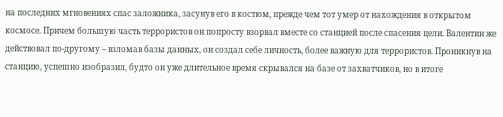на последних мгновениях спас заложника, засунув его в костюм, прежде чем тот умер от нахождения в открытом космосе. Причем большую часть террористов он попросту взорвал вместе со станцией после спасения цели. Валентин же действовал по-другому – взломав базы данных, он создал себе личность, более важную для террористов. Проникнув на станцию, успешно изобразил, будто он уже длительное время скрывался на базе от захватчиков, но в итоге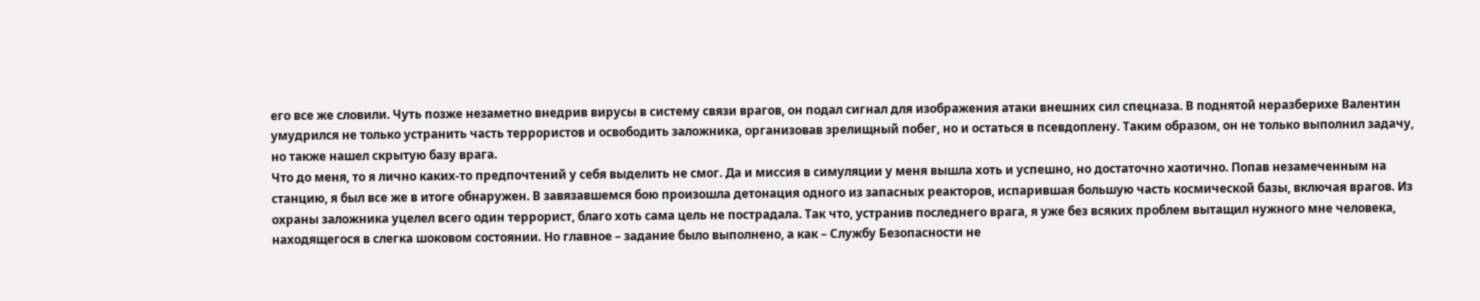его все же словили. Чуть позже незаметно внедрив вирусы в систему связи врагов, он подал сигнал для изображения атаки внешних сил спецназа. В поднятой неразберихе Валентин умудрился не только устранить часть террористов и освободить заложника, организовав зрелищный побег, но и остаться в псевдоплену. Таким образом, он не только выполнил задачу, но также нашел скрытую базу врага.
Что до меня, то я лично каких-то предпочтений у себя выделить не смог. Да и миссия в симуляции у меня вышла хоть и успешно, но достаточно хаотично. Попав незамеченным на станцию, я был все же в итоге обнаружен. В завязавшемся бою произошла детонация одного из запасных реакторов, испарившая большую часть космической базы, включая врагов. Из охраны заложника уцелел всего один террорист, благо хоть сама цель не пострадала. Так что, устранив последнего врага, я уже без всяких проблем вытащил нужного мне человека, находящегося в слегка шоковом состоянии. Но главное – задание было выполнено, а как – Службу Безопасности не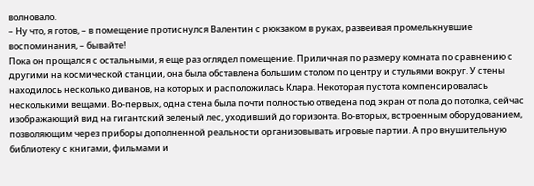волновало.
– Ну что, я готов, – в помещение протиснулся Валентин с рюкзаком в руках, развеивая промелькнувшие воспоминания, – бывайте!
Пока он прощался с остальными, я еще раз оглядел помещение. Приличная по размеру комната по сравнению с другими на космической станции, она была обставлена большим столом по центру и стульями вокруг. У стены находилось несколько диванов, на которых и расположилась Клара. Некоторая пустота компенсировалась несколькими вещами. Во-первых, одна стена была почти полностью отведена под экран от пола до потолка, сейчас изображающий вид на гигантский зеленый лес, уходивший до горизонта. Во-вторых, встроенным оборудованием, позволяющим через приборы дополненной реальности организовывать игровые партии. А про внушительную библиотеку с книгами, фильмами и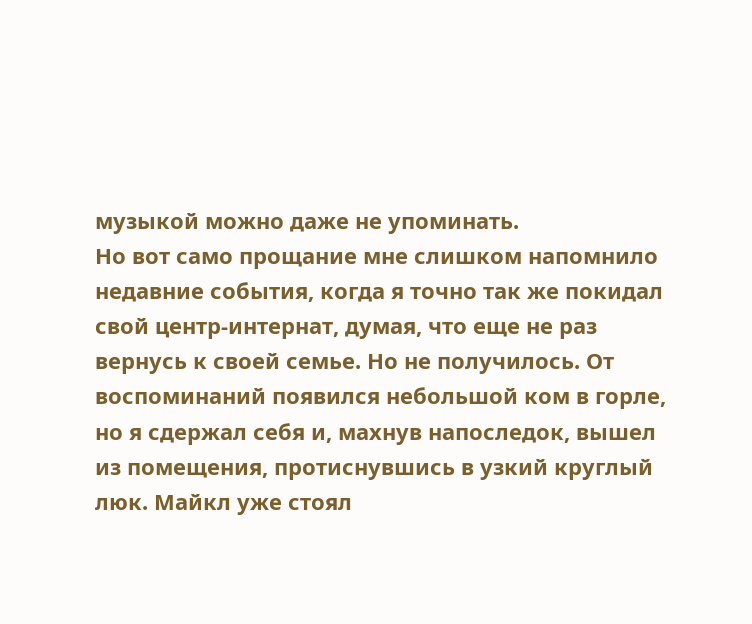музыкой можно даже не упоминать.
Но вот само прощание мне слишком напомнило недавние события, когда я точно так же покидал свой центр-интернат, думая, что еще не раз вернусь к своей семье. Но не получилось. От воспоминаний появился небольшой ком в горле, но я сдержал себя и, махнув напоследок, вышел из помещения, протиснувшись в узкий круглый люк. Майкл уже стоял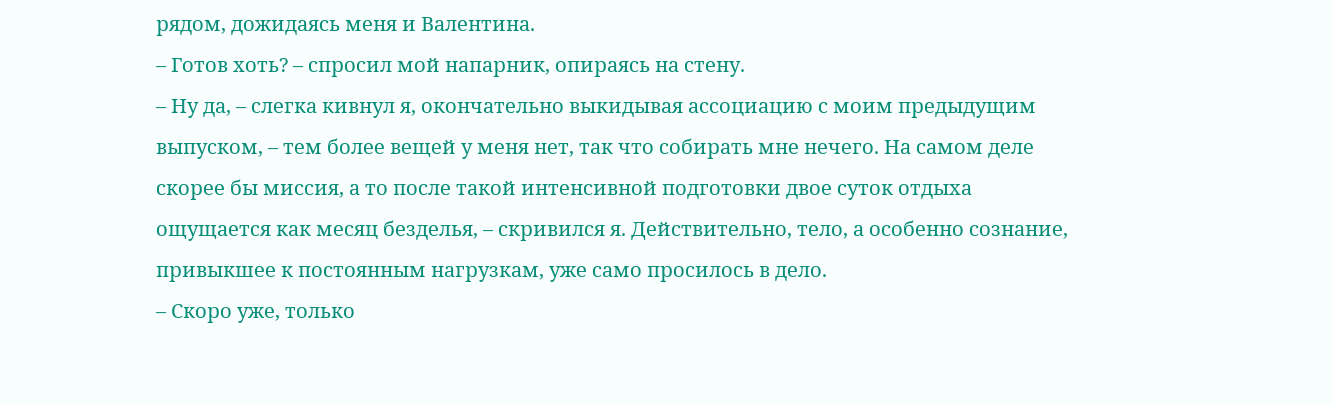рядом, дожидаясь меня и Валентина.
– Готов хоть? – спросил мой напарник, опираясь на стену.
– Ну да, – слегка кивнул я, окончательно выкидывая ассоциацию с моим предыдущим выпуском, – тем более вещей у меня нет, так что собирать мне нечего. На самом деле скорее бы миссия, а то после такой интенсивной подготовки двое суток отдыха ощущается как месяц безделья, – скривился я. Действительно, тело, а особенно сознание, привыкшее к постоянным нагрузкам, уже само просилось в дело.
– Скоро уже, только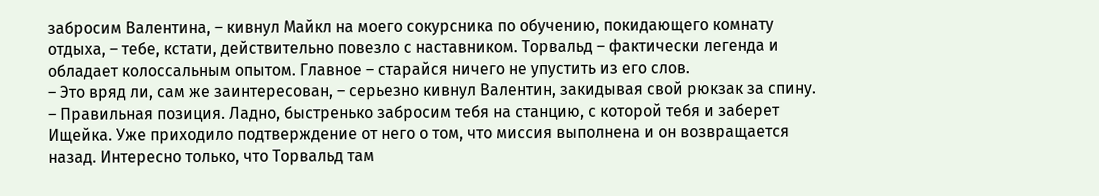забросим Валентина, – кивнул Майкл на моего сокурсника по обучению, покидающего комнату отдыха, – тебе, кстати, действительно повезло с наставником. Торвальд – фактически легенда и обладает колоссальным опытом. Главное – старайся ничего не упустить из его слов.
– Это вряд ли, сам же заинтересован, – серьезно кивнул Валентин, закидывая свой рюкзак за спину.
– Правильная позиция. Ладно, быстренько забросим тебя на станцию, с которой тебя и заберет Ищейка. Уже приходило подтверждение от него о том, что миссия выполнена и он возвращается назад. Интересно только, что Торвальд там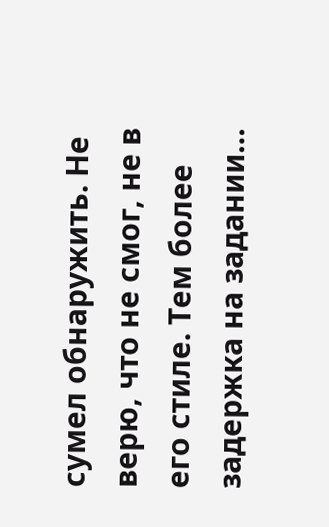сумел обнаружить. Не верю, что не смог, не в его стиле. Тем более задержка на задании…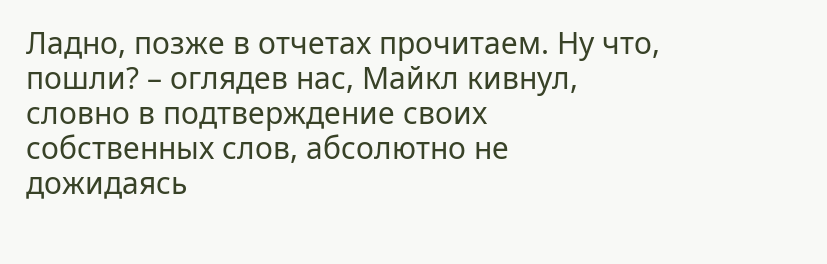Ладно, позже в отчетах прочитаем. Ну что, пошли? – оглядев нас, Майкл кивнул, словно в подтверждение своих собственных слов, абсолютно не дожидаясь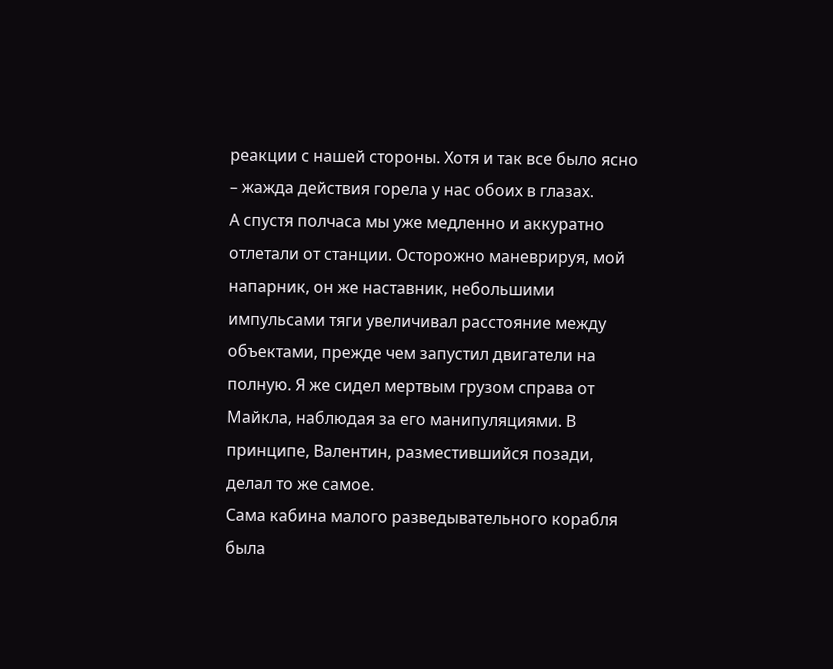реакции с нашей стороны. Хотя и так все было ясно – жажда действия горела у нас обоих в глазах.
А спустя полчаса мы уже медленно и аккуратно отлетали от станции. Осторожно маневрируя, мой напарник, он же наставник, небольшими импульсами тяги увеличивал расстояние между объектами, прежде чем запустил двигатели на полную. Я же сидел мертвым грузом справа от Майкла, наблюдая за его манипуляциями. В принципе, Валентин, разместившийся позади, делал то же самое.
Сама кабина малого разведывательного корабля была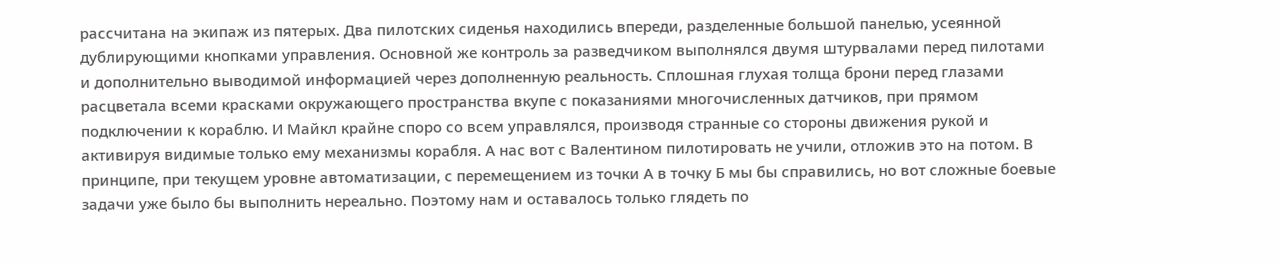рассчитана на экипаж из пятерых. Два пилотских сиденья находились впереди, разделенные большой панелью, усеянной дублирующими кнопками управления. Основной же контроль за разведчиком выполнялся двумя штурвалами перед пилотами и дополнительно выводимой информацией через дополненную реальность. Сплошная глухая толща брони перед глазами расцветала всеми красками окружающего пространства вкупе с показаниями многочисленных датчиков, при прямом подключении к кораблю. И Майкл крайне споро со всем управлялся, производя странные со стороны движения рукой и активируя видимые только ему механизмы корабля. А нас вот с Валентином пилотировать не учили, отложив это на потом. В принципе, при текущем уровне автоматизации, с перемещением из точки А в точку Б мы бы справились, но вот сложные боевые задачи уже было бы выполнить нереально. Поэтому нам и оставалось только глядеть по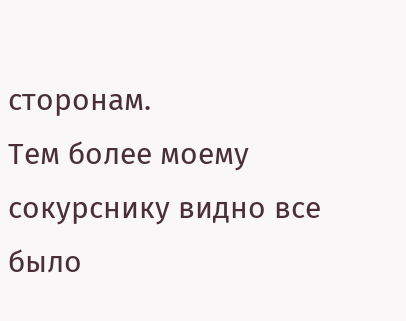сторонам.
Тем более моему сокурснику видно все было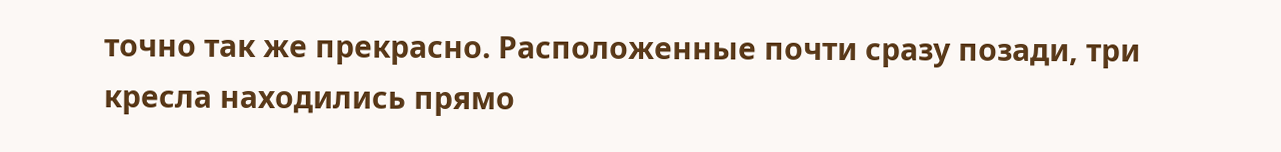точно так же прекрасно. Расположенные почти сразу позади, три кресла находились прямо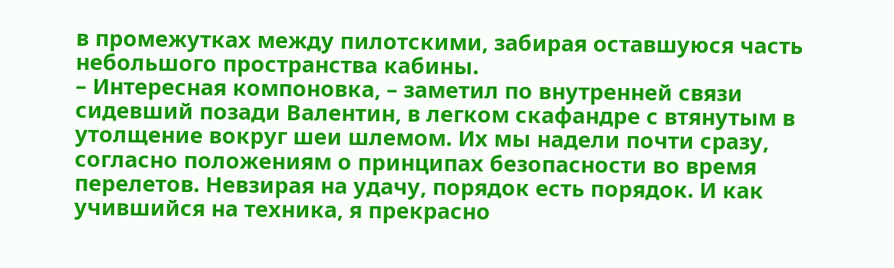в промежутках между пилотскими, забирая оставшуюся часть небольшого пространства кабины.
– Интересная компоновка, – заметил по внутренней связи сидевший позади Валентин, в легком скафандре с втянутым в утолщение вокруг шеи шлемом. Их мы надели почти сразу, согласно положениям о принципах безопасности во время перелетов. Невзирая на удачу, порядок есть порядок. И как учившийся на техника, я прекрасно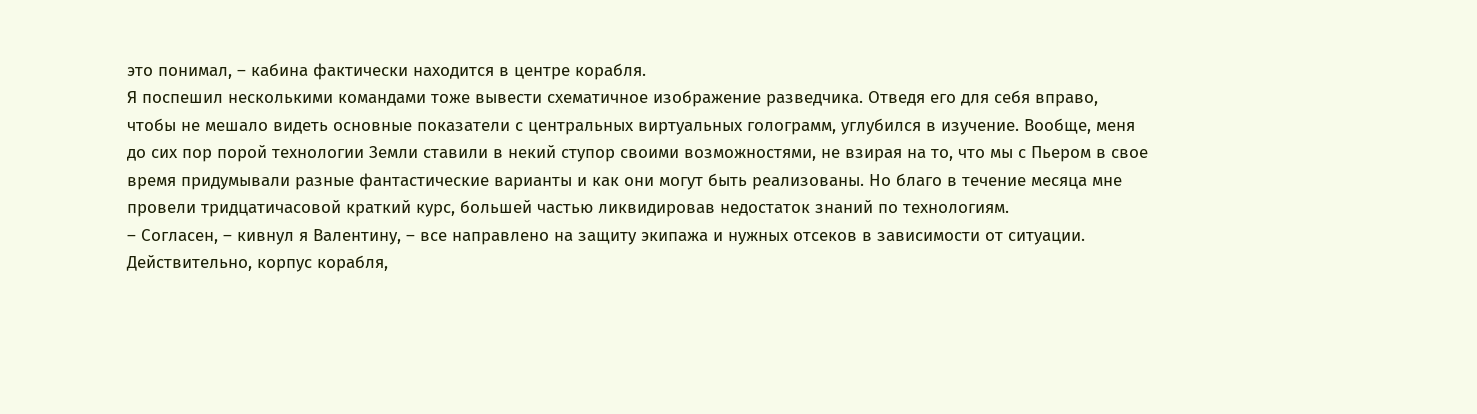это понимал, – кабина фактически находится в центре корабля.
Я поспешил несколькими командами тоже вывести схематичное изображение разведчика. Отведя его для себя вправо, чтобы не мешало видеть основные показатели с центральных виртуальных голограмм, углубился в изучение. Вообще, меня до сих пор порой технологии Земли ставили в некий ступор своими возможностями, не взирая на то, что мы с Пьером в свое время придумывали разные фантастические варианты и как они могут быть реализованы. Но благо в течение месяца мне провели тридцатичасовой краткий курс, большей частью ликвидировав недостаток знаний по технологиям.
– Согласен, – кивнул я Валентину, – все направлено на защиту экипажа и нужных отсеков в зависимости от ситуации.
Действительно, корпус корабля,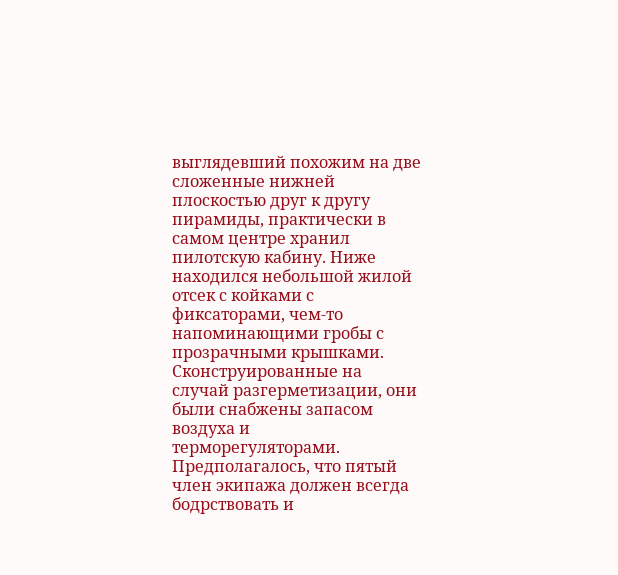выглядевший похожим на две сложенные нижней плоскостью друг к другу пирамиды, практически в самом центре хранил пилотскую кабину. Ниже находился небольшой жилой отсек с койками с фиксаторами, чем-то напоминающими гробы с прозрачными крышками. Сконструированные на случай разгерметизации, они были снабжены запасом воздуха и терморегуляторами. Предполагалось, что пятый член экипажа должен всегда бодрствовать и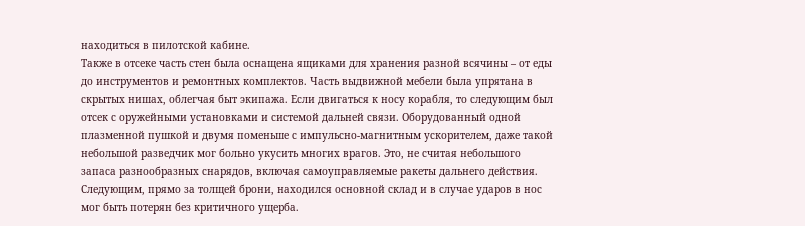находиться в пилотской кабине.
Также в отсеке часть стен была оснащена ящиками для хранения разной всячины – от еды до инструментов и ремонтных комплектов. Часть выдвижной мебели была упрятана в скрытых нишах, облегчая быт экипажа. Если двигаться к носу корабля, то следующим был отсек с оружейными установками и системой дальней связи. Оборудованный одной плазменной пушкой и двумя поменьше с импульсно-магнитным ускорителем, даже такой небольшой разведчик мог больно укусить многих врагов. Это, не считая небольшого запаса разнообразных снарядов, включая самоуправляемые ракеты дальнего действия. Следующим, прямо за толщей брони, находился основной склад и в случае ударов в нос мог быть потерян без критичного ущерба.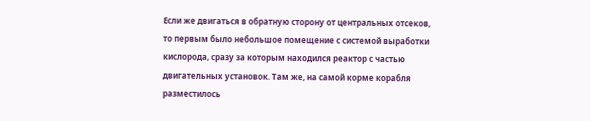Если же двигаться в обратную сторону от центральных отсеков, то первым было небольшое помещение с системой выработки кислорода, сразу за которым находился реактор с частью двигательных установок. Там же, на самой корме корабля разместилось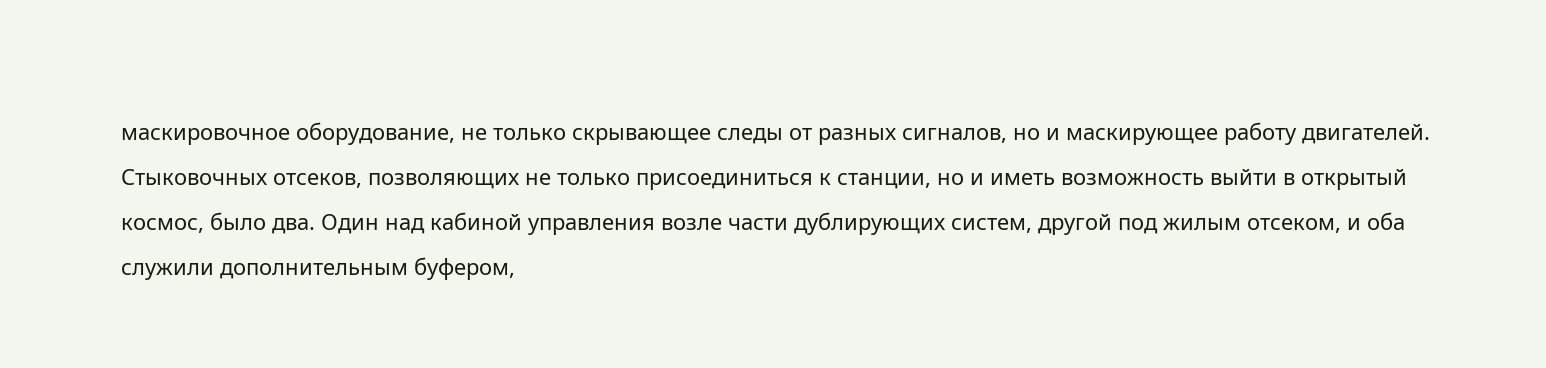маскировочное оборудование, не только скрывающее следы от разных сигналов, но и маскирующее работу двигателей. Стыковочных отсеков, позволяющих не только присоединиться к станции, но и иметь возможность выйти в открытый космос, было два. Один над кабиной управления возле части дублирующих систем, другой под жилым отсеком, и оба служили дополнительным буфером,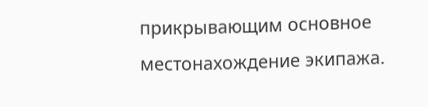прикрывающим основное местонахождение экипажа.